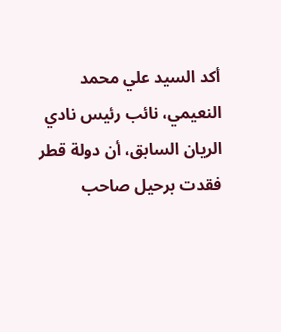أكد السيد علي محمد النعيمي، نائب رئيس نادي الريان السابق، أن دولة قطر فقدت برحيل صاحب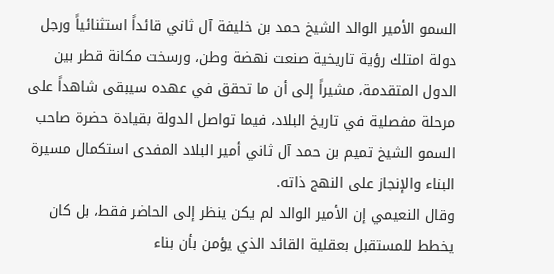السمو الأمير الوالد الشيخ حمد بن خليفة آل ثاني قائداً استثنائياً ورجل دولة امتلك رؤية تاريخية صنعت نهضة وطن، ورسخت مكانة قطر بين الدول المتقدمة، مشيراً إلى أن ما تحقق في عهده سيبقى شاهداً على مرحلة مفصلية في تاريخ البلاد، فيما تواصل الدولة بقيادة حضرة صاحب السمو الشيخ تميم بن حمد آل ثاني أمير البلاد المفدى استكمال مسيرة البناء والإنجاز على النهج ذاته.
وقال النعيمي إن الأمير الوالد لم يكن ينظر إلى الحاضر فقط، بل كان يخطط للمستقبل بعقلية القائد الذي يؤمن بأن بناء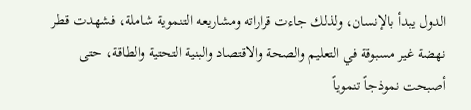الدول يبدأ بالإنسان، ولذلك جاءت قراراته ومشاريعه التنموية شاملة، فشهدت قطر نهضة غير مسبوقة في التعليم والصحة والاقتصاد والبنية التحتية والطاقة، حتى أصبحت نموذجاً تنموياً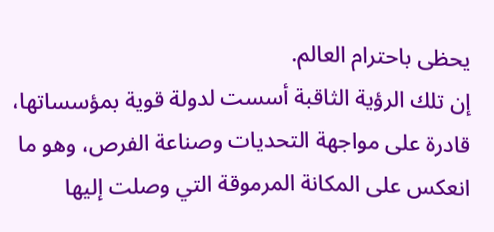يحظى باحترام العالم.
إن تلك الرؤية الثاقبة أسست لدولة قوية بمؤسساتها، قادرة على مواجهة التحديات وصناعة الفرص، وهو ما انعكس على المكانة المرموقة التي وصلت إليها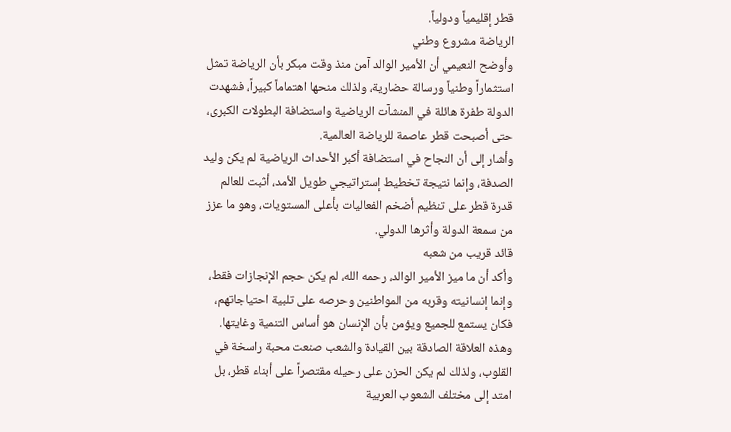قطر إقليمياً ودولياً.
الرياضة مشروع وطني
وأوضح النعيمي أن الأمير الوالد آمن منذ وقت مبكر بأن الرياضة تمثل استثماراً وطنياً ورسالة حضارية، ولذلك منحها اهتماماً كبيراً، فشهدت الدولة طفرة هائلة في المنشآت الرياضية واستضافة البطولات الكبرى، حتى أصبحت قطر عاصمة للرياضة العالمية.
وأشار إلى أن النجاح في استضافة أكبر الأحداث الرياضية لم يكن وليد الصدفة، وإنما نتيجة تخطيط إستراتيجي طويل الأمد، أثبت للعالم قدرة قطر على تنظيم أضخم الفعاليات بأعلى المستويات، وهو ما عزز من سمعة الدولة وأثرها الدولي.
قائد قريب من شعبه
وأكد أن ما ميز الأمير الوالد، رحمه الله، لم يكن حجم الإنجازات فقط، وإنما إنسانيته وقربه من المواطنين وحرصه على تلبية احتياجاتهم، فكان يستمع للجميع ويؤمن بأن الإنسان هو أساس التنمية وغايتها.
وهذه العلاقة الصادقة بين القيادة والشعب صنعت محبة راسخة في القلوب، ولذلك لم يكن الحزن على رحيله مقتصراً على أبناء قطر، بل امتد إلى مختلف الشعوب العربية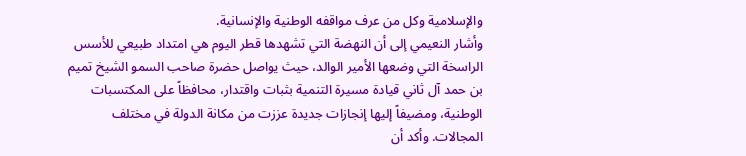والإسلامية وكل من عرف مواقفه الوطنية والإنسانية.
وأشار النعيمي إلى أن النهضة التي تشهدها قطر اليوم هي امتداد طبيعي للأسس الراسخة التي وضعها الأمير الوالد، حيث يواصل حضرة صاحب السمو الشيخ تميم بن حمد آل ثاني قيادة مسيرة التنمية بثبات واقتدار، محافظاً على المكتسبات الوطنية، ومضيفاً إليها إنجازات جديدة عززت من مكانة الدولة في مختلف المجالات. وأكد أن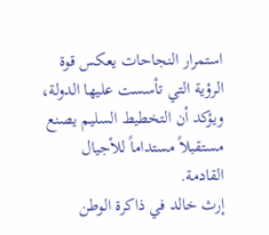استمرار النجاحات يعكس قوة الرؤية التي تأسست عليها الدولة، ويؤكد أن التخطيط السليم يصنع مستقبلاً مستداماً للأجيال القادمة.
إرث خالد في ذاكرة الوطن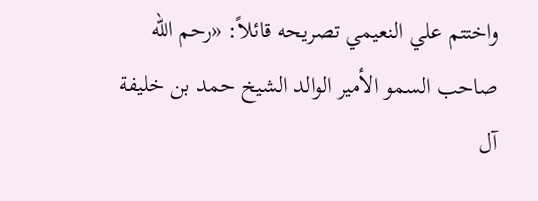واختتم علي النعيمي تصريحه قائلاً: «رحم الله صاحب السمو الأمير الوالد الشيخ حمد بن خليفة آل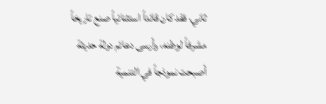ثاني، فقد كان قائداً استثنائياً صنع تاريخاً مشرفاً لوطنه، وأرسى دعائم دولة حديثة أصبحت نموذجاً في التنمية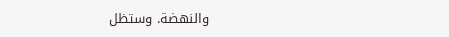والنهضة. وستظل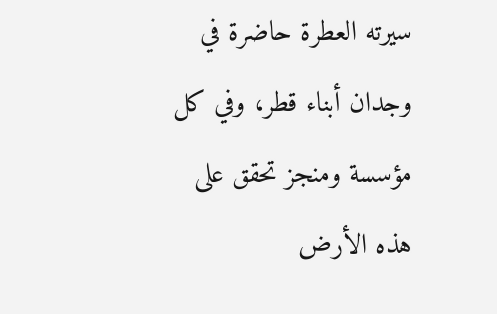سيرته العطرة حاضرة في وجدان أبناء قطر، وفي كل مؤسسة ومنجز تحقق على هذه الأرض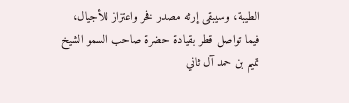الطيبة، وسيبقى إرثه مصدر فخر واعتزاز للأجيال، فيما تواصل قطر بقيادة حضرة صاحب السمو الشيخ تميم بن حمد آل ثاني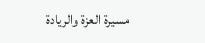مسيرة العزة والريادة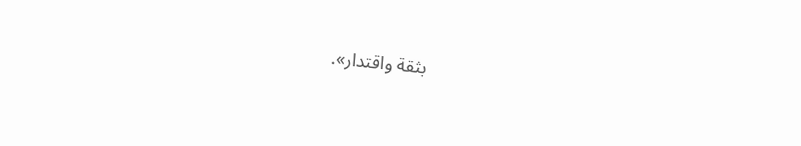بثقة واقتدار».